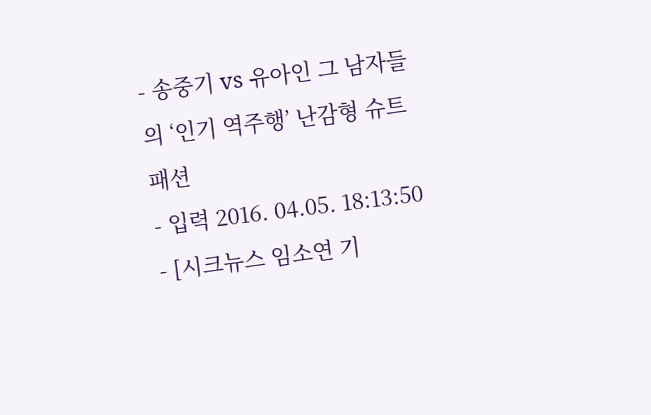- 송중기 vs 유아인 그 남자들의 ‘인기 역주행’ 난감형 슈트 패션
- 입력 2016. 04.05. 18:13:50
- [시크뉴스 임소연 기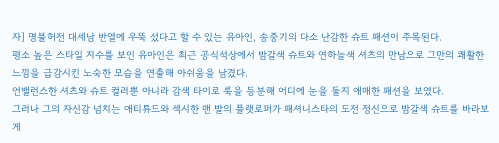자] 명불허전 대세남 반열에 우뚝 섰다고 할 수 있는 유아인, 송중기의 다소 난감한 슈트 패션이 주목된다.
평소 높은 스타일 지수를 보인 유아인은 최근 공식석상에서 밤갈색 슈트와 연하늘색 셔츠의 만남으로 그만의 쾌활한 느낌을 급감시킨 노숙한 모습을 연출해 아쉬움을 남겼다.
언밸런스한 셔츠와 슈트 컬러뿐 아니라 감색 타이로 룩을 등분해 어디에 눈을 둘지 애매한 패션을 보였다.
그러나 그의 자신감 넘치는 애티튜드와 섹시한 맨 발의 플랫로퍼가 패셔니스타의 도전 정신으로 밤갈색 슈트를 바라보게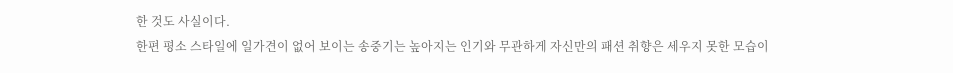한 것도 사실이다.
한편 평소 스타일에 일가견이 없어 보이는 송중기는 높아지는 인기와 무관하게 자신만의 패션 취향은 세우지 못한 모습이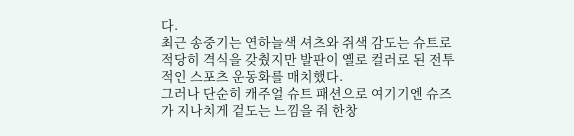다.
최근 송중기는 연하늘색 셔츠와 쥐색 감도는 슈트로 적당히 격식을 갖췄지만 발판이 옐로 컬러로 된 전투적인 스포츠 운동화를 매치했다.
그러나 단순히 캐주얼 슈트 패션으로 여기기엔 슈즈가 지나치게 겉도는 느낌을 줘 한창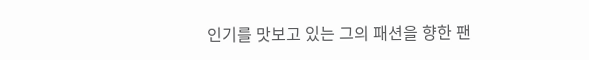인기를 맛보고 있는 그의 패션을 향한 팬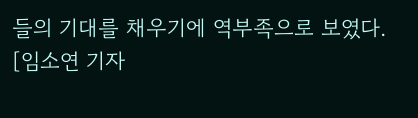들의 기대를 채우기에 역부족으로 보였다.
[임소연 기자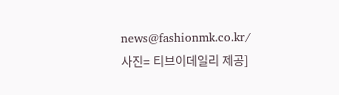news@fashionmk.co.kr/사진= 티브이데일리 제공]